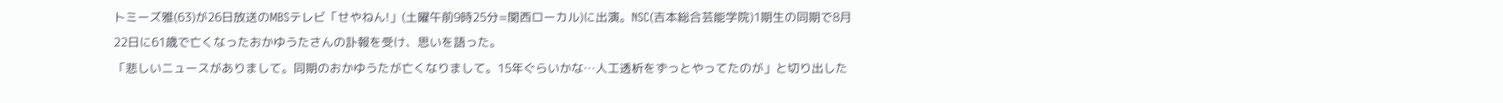トミーズ雅(63)が26日放送のMBSテレビ「せやねん!」(土曜午前9時25分=関西ローカル)に出演。NSC(吉本総合芸能学院)1期生の同期で8月22日に61歳で亡くなったおかゆうたさんの訃報を受け、思いを語った。
「悲しいニュースがありまして。同期のおかゆうたが亡くなりまして。15年ぐらいかな…人工透析をずっとやってたのが」と切り出した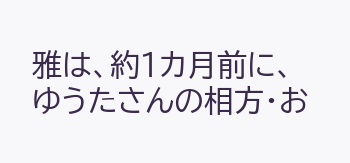雅は、約1カ月前に、ゆうたさんの相方・お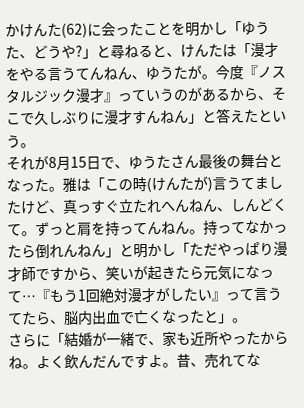かけんた(62)に会ったことを明かし「ゆうた、どうや?」と尋ねると、けんたは「漫才をやる言うてんねん、ゆうたが。今度『ノスタルジック漫才』っていうのがあるから、そこで久しぶりに漫才すんねん」と答えたという。
それが8月15日で、ゆうたさん最後の舞台となった。雅は「この時(けんたが)言うてましたけど、真っすぐ立たれへんねん、しんどくて。ずっと肩を持ってんねん。持ってなかったら倒れんねん」と明かし「ただやっぱり漫才師ですから、笑いが起きたら元気になって…『もう1回絶対漫才がしたい』って言うてたら、脳内出血で亡くなったと」。
さらに「結婚が一緒で、家も近所やったからね。よく飲んだんですよ。昔、売れてな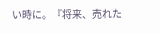い時に。『将来、売れた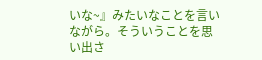いな~』みたいなことを言いながら。そういうことを思い出さ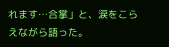れます…合掌」と、涙をこらえながら語った。